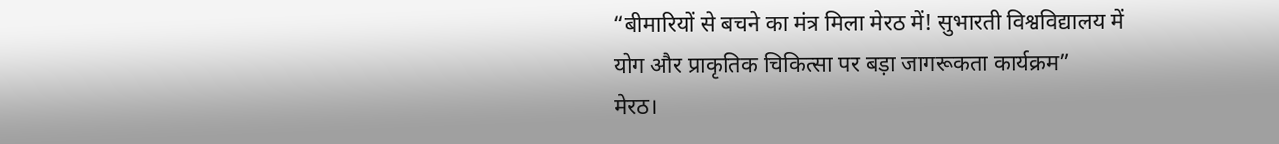“बीमारियों से बचने का मंत्र मिला मेरठ में! सुभारती विश्वविद्यालय में योग और प्राकृतिक चिकित्सा पर बड़ा जागरूकता कार्यक्रम”
मेरठ।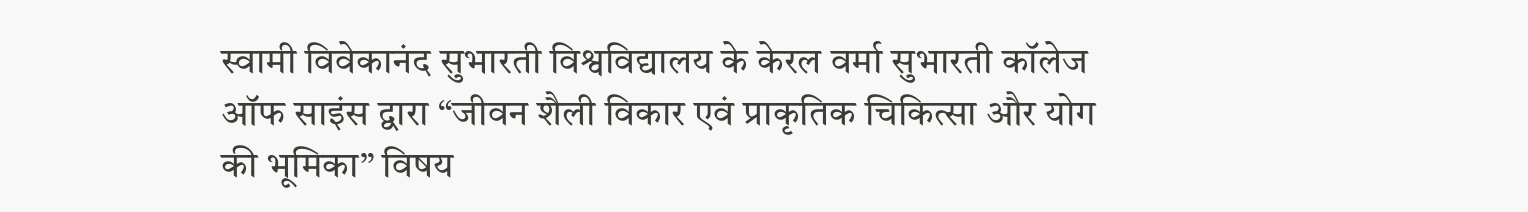स्वामी विवेकानंद सुभारती विश्वविद्यालय के केरल वर्मा सुभारती कॉलेज ऑफ साइंस द्वारा “जीवन शैली विकार एवं प्राकृतिक चिकित्सा और योग की भूमिका” विषय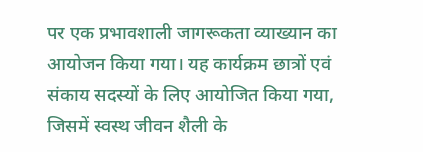पर एक प्रभावशाली जागरूकता व्याख्यान का आयोजन किया गया। यह कार्यक्रम छात्रों एवं संकाय सदस्यों के लिए आयोजित किया गया, जिसमें स्वस्थ जीवन शैली के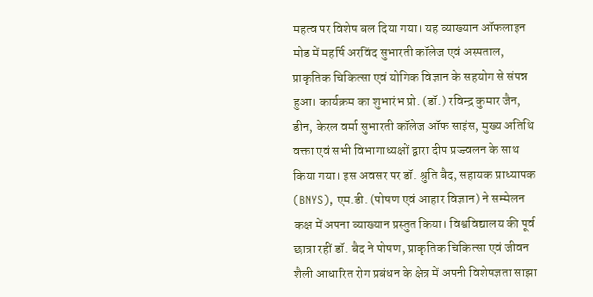महत्व पर विशेष बल दिया गया। यह व्याख्यान ऑफलाइन मोड में महर्षि अरविंद सुभारती कॉलेज एवं अस्पताल, प्राकृतिक चिकित्सा एवं योगिक विज्ञान के सहयोग से संपन्न हुआ। कार्यक्रम का शुभारंभ प्रो. (डॉ.) रविन्द्र कुमार जैन, डीन, केरल वर्मा सुभारती कॉलेज ऑफ साइंस, मुख्य अतिथि वक्ता एवं सभी विभागाध्यक्षों द्वारा दीप प्रज्ज्वलन के साथ किया गया। इस अवसर पर डॉ. श्रुति बैद, सहायक प्राध्यापक (BNYS), एम.डी. (पोषण एवं आहार विज्ञान) ने सम्मेलन कक्ष में अपना व्याख्यान प्रस्तुत किया। विश्वविद्यालय की पूर्व छात्रा रहीं डॉ. बैद ने पोषण, प्राकृतिक चिकित्सा एवं जीवन शैली आधारित रोग प्रबंधन के क्षेत्र में अपनी विशेषज्ञता साझा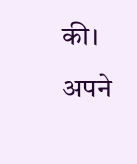की। अपने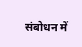संबोधन में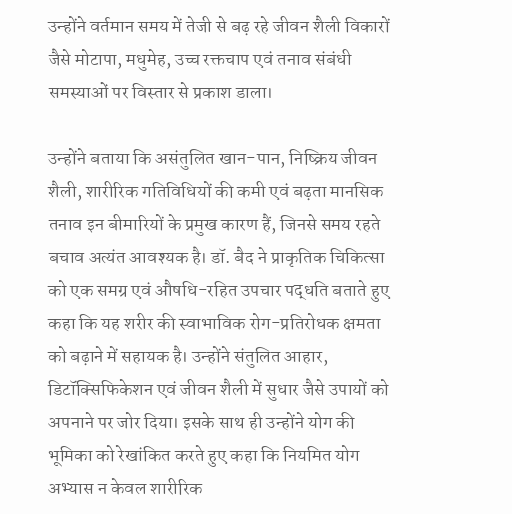उन्होंने वर्तमान समय में तेजी से बढ़ रहे जीवन शैली विकारों जैसे मोटापा, मधुमेह, उच्च रक्तचाप एवं तनाव संबंधी समस्याओं पर विस्तार से प्रकाश डाला।

उन्होंने बताया कि असंतुलित खान-पान, निष्क्रिय जीवन शैली, शारीरिक गतिविधियों की कमी एवं बढ़ता मानसिक तनाव इन बीमारियों के प्रमुख कारण हैं, जिनसे समय रहते बचाव अत्यंत आवश्यक है। डॉ. बैद ने प्राकृतिक चिकित्सा को एक समग्र एवं औषधि-रहित उपचार पद्धति बताते हुए कहा कि यह शरीर की स्वाभाविक रोग-प्रतिरोधक क्षमता को बढ़ाने में सहायक है। उन्होंने संतुलित आहार, डिटॉक्सिफिकेशन एवं जीवन शैली में सुधार जैसे उपायों को अपनाने पर जोर दिया। इसके साथ ही उन्होंने योग की भूमिका को रेखांकित करते हुए कहा कि नियमित योग अभ्यास न केवल शारीरिक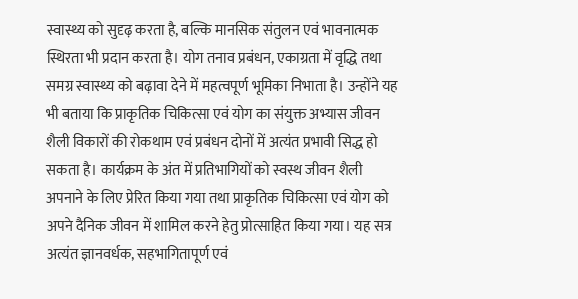स्वास्थ्य को सुदृढ़ करता है, बल्कि मानसिक संतुलन एवं भावनात्मक स्थिरता भी प्रदान करता है। योग तनाव प्रबंधन, एकाग्रता में वृद्धि तथा समग्र स्वास्थ्य को बढ़ावा देने में महत्वपूर्ण भूमिका निभाता है। उन्होंने यह भी बताया कि प्राकृतिक चिकित्सा एवं योग का संयुक्त अभ्यास जीवन शैली विकारों की रोकथाम एवं प्रबंधन दोनों में अत्यंत प्रभावी सिद्ध हो सकता है। कार्यक्रम के अंत में प्रतिभागियों को स्वस्थ जीवन शैली अपनाने के लिए प्रेरित किया गया तथा प्राकृतिक चिकित्सा एवं योग को अपने दैनिक जीवन में शामिल करने हेतु प्रोत्साहित किया गया। यह सत्र अत्यंत ज्ञानवर्धक, सहभागितापूर्ण एवं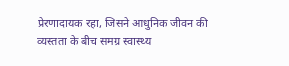प्रेरणादायक रहा, जिसने आधुनिक जीवन की व्यस्तता के बीच समग्र स्वास्थ्य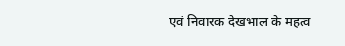एवं निवारक देखभाल के महत्व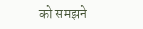को समझने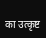का उत्कृष्ट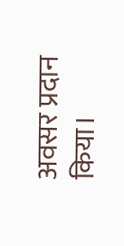अवसर प्रदान किया।